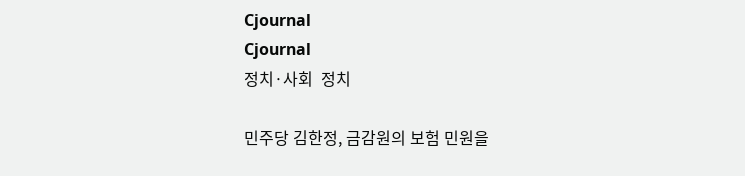Cjournal
Cjournal
정치·사회  정치

민주당 김한정, 금감원의 보험 민원을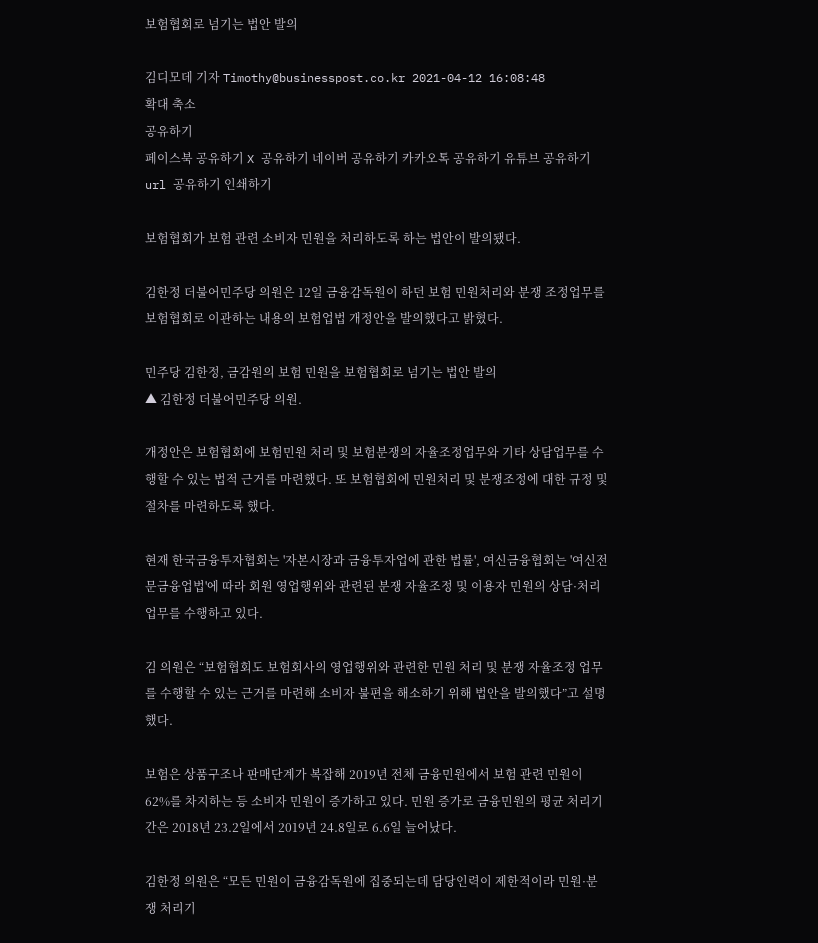보험협회로 넘기는 법안 발의

김디모데 기자 Timothy@businesspost.co.kr 2021-04-12 16:08:48
확대 축소
공유하기
페이스북 공유하기 X 공유하기 네이버 공유하기 카카오톡 공유하기 유튜브 공유하기 url 공유하기 인쇄하기

보험협회가 보험 관련 소비자 민원을 처리하도록 하는 법안이 발의됐다.

김한정 더불어민주당 의원은 12일 금융감독원이 하던 보험 민원처리와 분쟁 조정업무를 보험협회로 이관하는 내용의 보험업법 개정안을 발의했다고 밝혔다.

민주당 김한정, 금감원의 보험 민원을 보험협회로 넘기는 법안 발의
▲ 김한정 더불어민주당 의원.

개정안은 보험협회에 보험민원 처리 및 보험분쟁의 자율조정업무와 기타 상담업무를 수행할 수 있는 법적 근거를 마련했다. 또 보험협회에 민원처리 및 분쟁조정에 대한 규정 및 절차를 마련하도록 했다.

현재 한국금융투자협회는 '자본시장과 금융투자업에 관한 법률', 여신금융협회는 '여신전문금융업법'에 따라 회원 영업행위와 관련된 분쟁 자율조정 및 이용자 민원의 상담·처리업무를 수행하고 있다.

김 의원은 “보험협회도 보험회사의 영업행위와 관련한 민원 처리 및 분쟁 자율조정 업무를 수행할 수 있는 근거를 마련해 소비자 불편을 해소하기 위해 법안을 발의했다”고 설명했다.

보험은 상품구조나 판매단계가 복잡해 2019년 전체 금융민원에서 보험 관련 민원이 62%를 차지하는 등 소비자 민원이 증가하고 있다. 민원 증가로 금융민원의 평균 처리기간은 2018년 23.2일에서 2019년 24.8일로 6.6일 늘어났다.

김한정 의원은 “모든 민원이 금융감독원에 집중되는데 담당인력이 제한적이라 민원·분쟁 처리기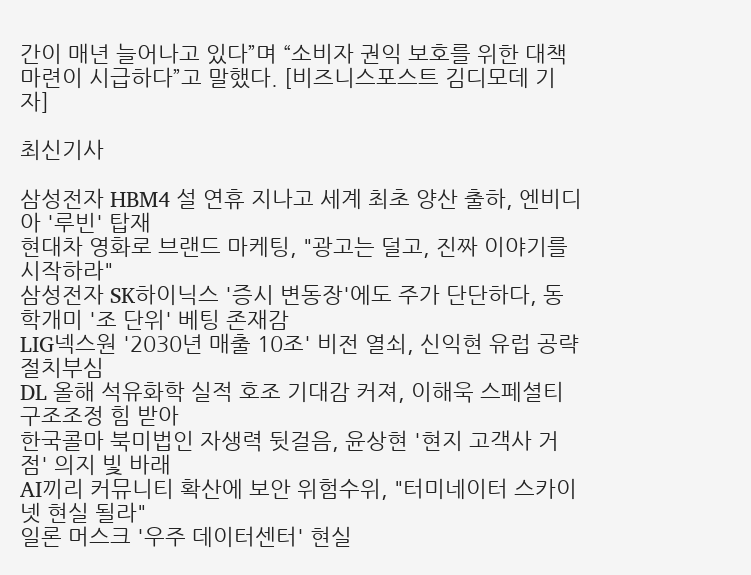간이 매년 늘어나고 있다”며 “소비자 권익 보호를 위한 대책 마련이 시급하다”고 말했다. [비즈니스포스트 김디모데 기자]

최신기사

삼성전자 HBM4 설 연휴 지나고 세계 최초 양산 출하, 엔비디아 '루빈' 탑재
현대차 영화로 브랜드 마케팅, "광고는 덜고, 진짜 이야기를 시작하라"
삼성전자 SK하이닉스 '증시 변동장'에도 주가 단단하다, 동학개미 '조 단위' 베팅 존재감
LIG넥스원 '2030년 매출 10조' 비전 열쇠, 신익현 유럽 공략 절치부심
DL 올해 석유화학 실적 호조 기대감 커져, 이해욱 스페셜티 구조조정 힘 받아
한국콜마 북미법인 자생력 뒷걸음, 윤상현 '현지 고객사 거점' 의지 빛 바래
AI끼리 커뮤니티 확산에 보안 위험수위, "터미네이터 스카이넷 현실 될라"
일론 머스크 '우주 데이터센터' 현실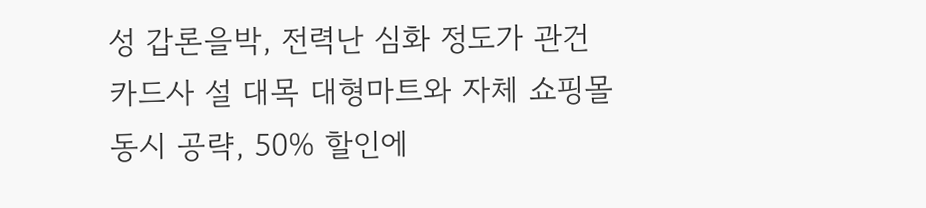성 갑론을박, 전력난 심화 정도가 관건
카드사 설 대목 대형마트와 자체 쇼핑몰 동시 공략, 50% 할인에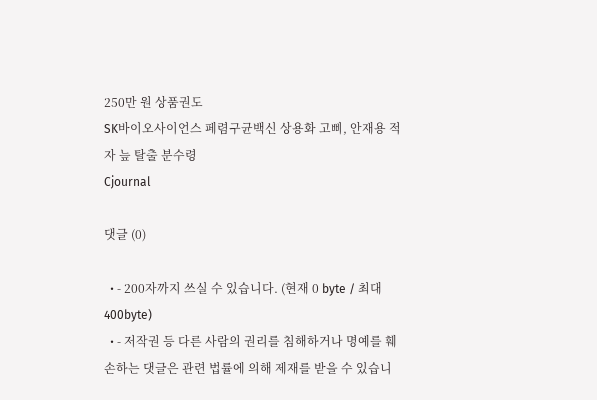250만 원 상품권도
SK바이오사이언스 페렴구균백신 상용화 고삐, 안재용 적자 늪 탈출 분수령
Cjournal

댓글 (0)

  • - 200자까지 쓰실 수 있습니다. (현재 0 byte / 최대 400byte)
  • - 저작권 등 다른 사람의 권리를 침해하거나 명예를 훼손하는 댓글은 관련 법률에 의해 제재를 받을 수 있습니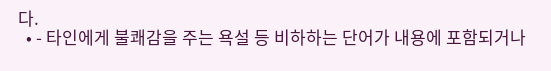다.
  • - 타인에게 불쾌감을 주는 욕설 등 비하하는 단어가 내용에 포함되거나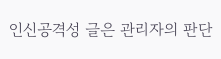인신공격성 글은 관리자의 판단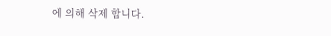에 의해 삭제 합니다.